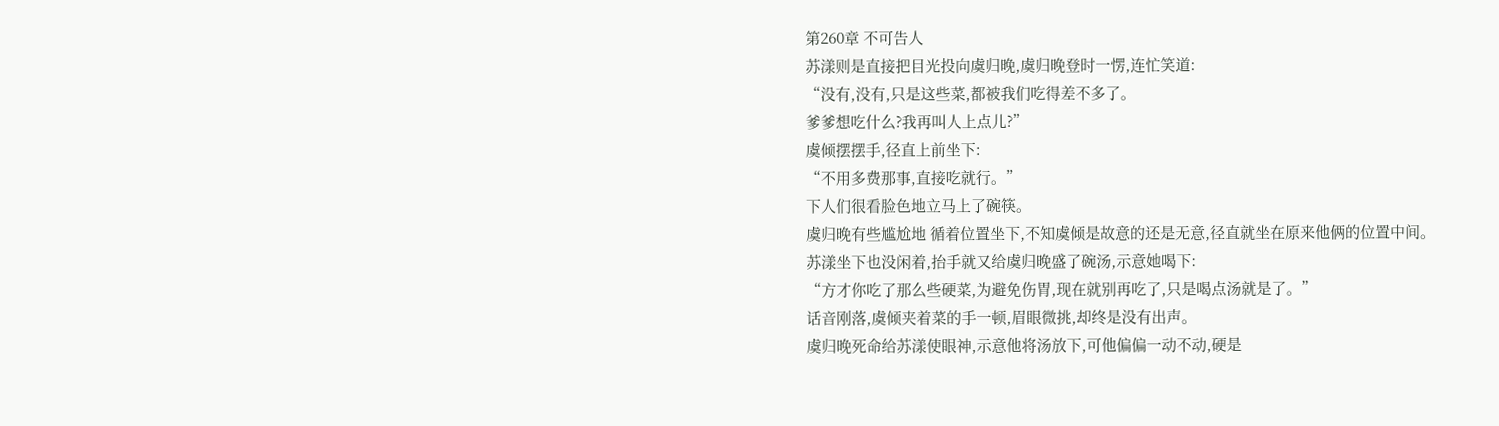第260章 不可告人
苏漾则是直接把目光投向虞归晚,虞归晚登时一愣,连忙笑道:
“没有,没有,只是这些菜,都被我们吃得差不多了。
爹爹想吃什么?我再叫人上点儿?”
虞倾摆摆手,径直上前坐下:
“不用多费那事,直接吃就行。”
下人们很看脸色地立马上了碗筷。
虞归晚有些尴尬地 循着位置坐下,不知虞倾是故意的还是无意,径直就坐在原来他俩的位置中间。
苏漾坐下也没闲着,抬手就又给虞归晚盛了碗汤,示意她喝下:
“方才你吃了那么些硬菜,为避免伤胃,现在就别再吃了,只是喝点汤就是了。”
话音刚落,虞倾夹着菜的手一顿,眉眼微挑,却终是没有出声。
虞归晚死命给苏漾使眼神,示意他将汤放下,可他偏偏一动不动,硬是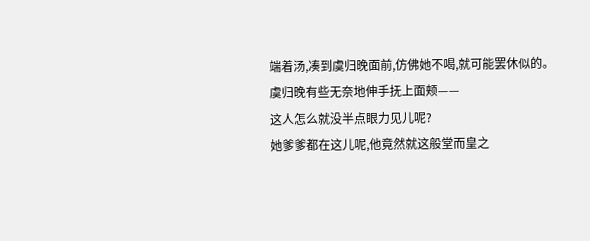端着汤,凑到虞归晚面前,仿佛她不喝,就可能罢休似的。
虞归晚有些无奈地伸手抚上面颊——
这人怎么就没半点眼力见儿呢?
她爹爹都在这儿呢,他竟然就这般堂而皇之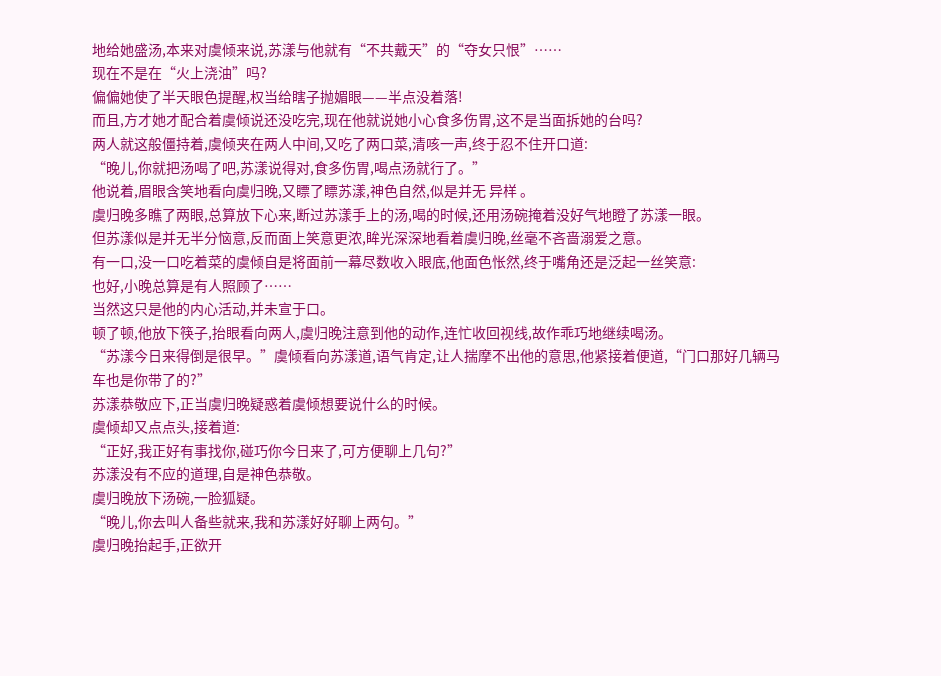地给她盛汤,本来对虞倾来说,苏漾与他就有“不共戴天”的“夺女只恨”……
现在不是在“火上浇油”吗?
偏偏她使了半天眼色提醒,权当给瞎子抛媚眼——半点没着落!
而且,方才她才配合着虞倾说还没吃完,现在他就说她小心食多伤胃,这不是当面拆她的台吗?
两人就这般僵持着,虞倾夹在两人中间,又吃了两口菜,清咳一声,终于忍不住开口道:
“晚儿,你就把汤喝了吧,苏漾说得对,食多伤胃,喝点汤就行了。”
他说着,眉眼含笑地看向虞归晚,又瞟了瞟苏漾,神色自然,似是并无 异样 。
虞归晚多瞧了两眼,总算放下心来,断过苏漾手上的汤,喝的时候,还用汤碗掩着没好气地瞪了苏漾一眼。
但苏漾似是并无半分恼意,反而面上笑意更浓,眸光深深地看着虞归晚,丝毫不吝啬溺爱之意。
有一口,没一口吃着菜的虞倾自是将面前一幕尽数收入眼底,他面色怅然,终于嘴角还是泛起一丝笑意:
也好,小晚总算是有人照顾了……
当然这只是他的内心活动,并未宣于口。
顿了顿,他放下筷子,抬眼看向两人,虞归晚注意到他的动作,连忙收回视线,故作乖巧地继续喝汤。
“苏漾今日来得倒是很早。”虞倾看向苏漾道,语气肯定,让人揣摩不出他的意思,他紧接着便道,“门口那好几辆马车也是你带了的?”
苏漾恭敬应下,正当虞归晚疑惑着虞倾想要说什么的时候。
虞倾却又点点头,接着道:
“正好,我正好有事找你,碰巧你今日来了,可方便聊上几句?”
苏漾没有不应的道理,自是神色恭敬。
虞归晚放下汤碗,一脸狐疑。
“晚儿,你去叫人备些就来,我和苏漾好好聊上两句。”
虞归晚抬起手,正欲开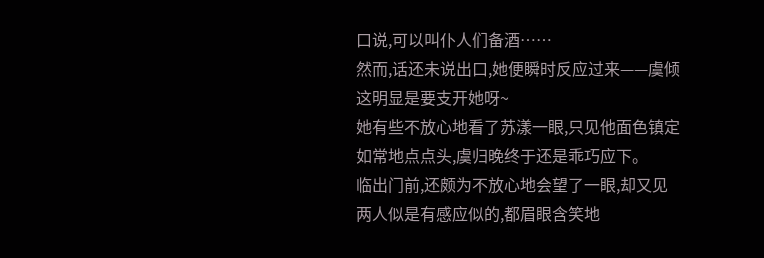口说,可以叫仆人们备酒……
然而,话还未说出口,她便瞬时反应过来——虞倾这明显是要支开她呀~
她有些不放心地看了苏漾一眼,只见他面色镇定如常地点点头,虞归晚终于还是乖巧应下。
临出门前,还颇为不放心地会望了一眼,却又见两人似是有感应似的,都眉眼含笑地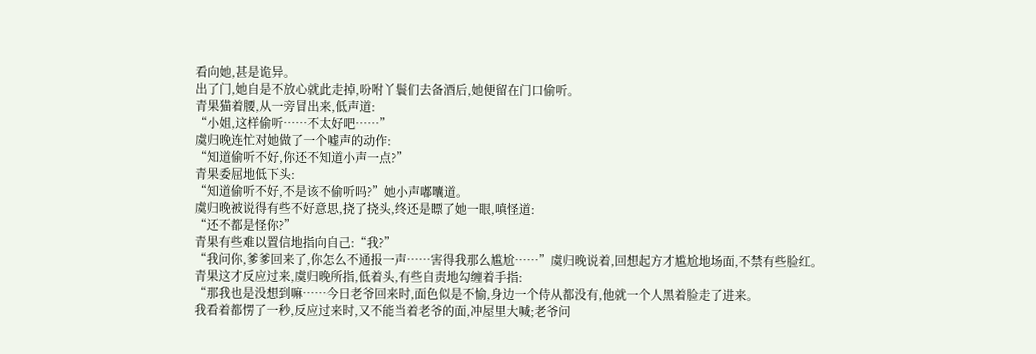看向她,甚是诡异。
出了门,她自是不放心就此走掉,吩咐丫鬟们去备酒后,她便留在门口偷听。
青果猫着腰,从一旁冒出来,低声道:
“小姐,这样偷听……不太好吧……”
虞归晚连忙对她做了一个嘘声的动作:
“知道偷听不好,你还不知道小声一点?”
青果委屈地低下头:
“知道偷听不好,不是该不偷听吗?”她小声嘟囔道。
虞归晚被说得有些不好意思,挠了挠头,终还是瞟了她一眼,嗔怪道:
“还不都是怪你?”
青果有些难以置信地指向自己:“我?”
“我问你,爹爹回来了,你怎么不通报一声……害得我那么尴尬……”虞归晚说着,回想起方才尴尬地场面,不禁有些脸红。
青果这才反应过来,虞归晚所指,低着头,有些自责地勾缠着手指:
“那我也是没想到嘛……今日老爷回来时,面色似是不愉,身边一个侍从都没有,他就一个人黑着脸走了进来。
我看着都愣了一秒,反应过来时,又不能当着老爷的面,冲屋里大喊;老爷问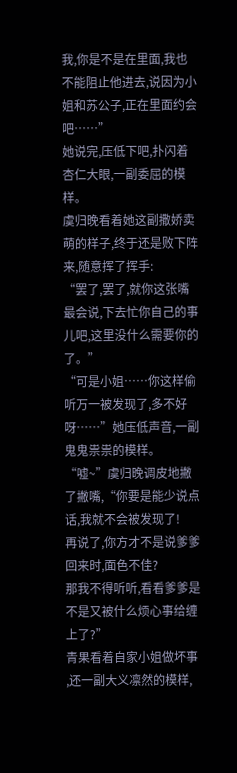我,你是不是在里面,我也不能阻止他进去,说因为小姐和苏公子,正在里面约会吧……”
她说完,压低下吧,扑闪着杏仁大眼,一副委屈的模样。
虞归晚看着她这副撒娇卖萌的样子,终于还是败下阵来,随意挥了挥手:
“罢了,罢了,就你这张嘴最会说,下去忙你自己的事儿吧,这里没什么需要你的了。”
“可是小姐……你这样偷听万一被发现了,多不好呀……”她压低声音,一副鬼鬼祟祟的模样。
“嘘~”虞归晚调皮地撇了撇嘴,“你要是能少说点话,我就不会被发现了!
再说了,你方才不是说爹爹回来时,面色不佳?
那我不得听听,看看爹爹是不是又被什么烦心事给缠上了?”
青果看着自家小姐做坏事 ,还一副大义凛然的模样,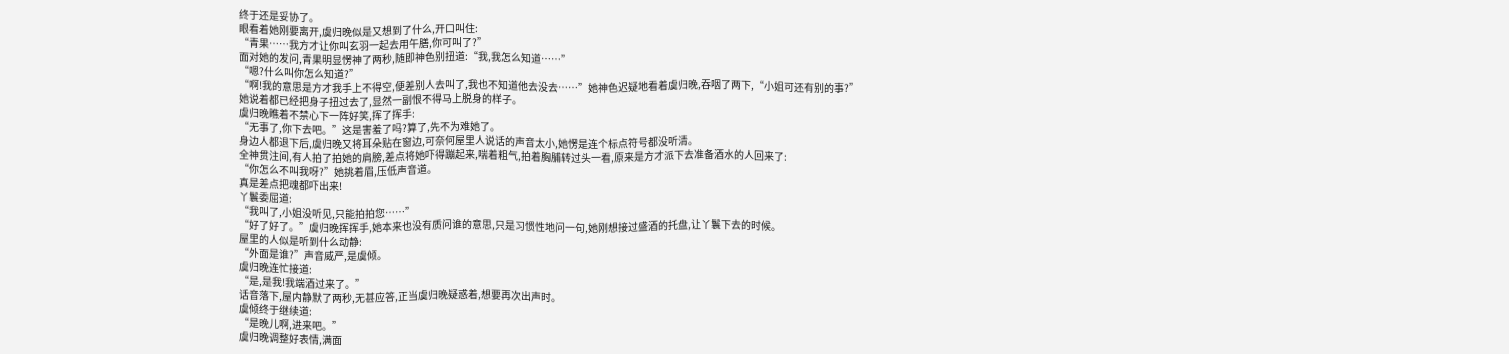终于还是妥协了。
眼看着她刚要离开,虞归晚似是又想到了什么,开口叫住:
“青果……我方才让你叫玄羽一起去用午膳,你可叫了?”
面对她的发问,青果明显愣神了两秒,随即神色别扭道:“我,我怎么知道……”
“嗯?什么叫你怎么知道?”
“啊!我的意思是方才我手上不得空,便差别人去叫了,我也不知道他去没去……”她神色迟疑地看着虞归晚,吞咽了两下,“小姐可还有别的事?”
她说着都已经把身子扭过去了,显然一副恨不得马上脱身的样子。
虞归晚瞧着不禁心下一阵好笑,挥了挥手:
“无事了,你下去吧。”这是害羞了吗?算了,先不为难她了。
身边人都退下后,虞归晚又将耳朵贴在窗边,可奈何屋里人说话的声音太小,她愣是连个标点符号都没听清。
全神贯注间,有人拍了拍她的肩膀,差点将她吓得蹦起来,喘着粗气,拍着胸脯转过头一看,原来是方才派下去准备酒水的人回来了:
“你怎么不叫我呀?”她挑着眉,压低声音道。
真是差点把魂都吓出来!
丫鬟委屈道:
“我叫了,小姐没听见,只能拍拍您……”
“好了好了。”虞归晚挥挥手,她本来也没有质问谁的意思,只是习惯性地问一句,她刚想接过盛酒的托盘,让丫鬟下去的时候。
屋里的人似是听到什么动静:
“外面是谁?”声音威严,是虞倾。
虞归晚连忙接道:
“是,是我!我端酒过来了。”
话音落下,屋内静默了两秒,无甚应答,正当虞归晚疑惑着,想要再次出声时。
虞倾终于继续道:
“是晚儿啊,进来吧。”
虞归晚调整好表情,满面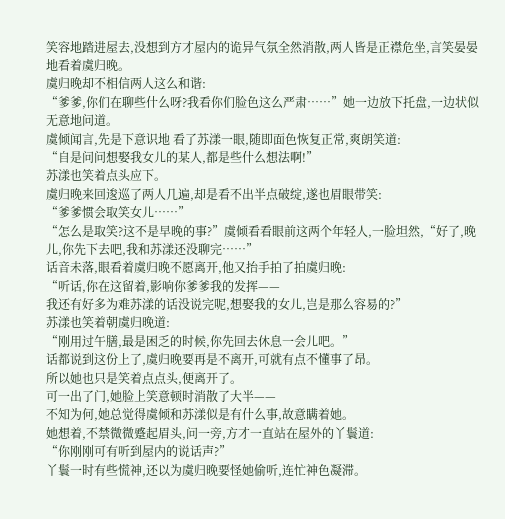笑容地踏进屋去,没想到方才屋内的诡异气氛全然消散,两人皆是正襟危坐,言笑晏晏地看着虞归晚。
虞归晚却不相信两人这么和谐:
“爹爹,你们在聊些什么呀?我看你们脸色这么严肃……”她一边放下托盘,一边状似无意地问道。
虞倾闻言,先是下意识地 看了苏漾一眼,随即面色恢复正常,爽朗笑道:
“自是问问想娶我女儿的某人,都是些什么想法啊!”
苏漾也笑着点头应下。
虞归晚来回逡巡了两人几遍,却是看不出半点破绽,遂也眉眼带笑:
“爹爹惯会取笑女儿……”
“怎么是取笑?这不是早晚的事?”虞倾看看眼前这两个年轻人,一脸坦然,“好了,晚儿,你先下去吧,我和苏漾还没聊完……”
话音未落,眼看着虞归晚不愿离开,他又抬手拍了拍虞归晚:
“听话,你在这留着,影响你爹爹我的发挥——
我还有好多为难苏漾的话没说完呢,想娶我的女儿,岂是那么容易的?”
苏漾也笑着朝虞归晚道:
“刚用过午膳,最是困乏的时候,你先回去休息一会儿吧。”
话都说到这份上了,虞归晚要再是不离开,可就有点不懂事了昂。
所以她也只是笑着点点头,便离开了。
可一出了门,她脸上笑意顿时消散了大半——
不知为何,她总觉得虞倾和苏漾似是有什么事,故意瞒着她。
她想着,不禁微微蹙起眉头,问一旁,方才一直站在屋外的丫鬟道:
“你刚刚可有听到屋内的说话声?”
丫鬟一时有些慌神,还以为虞归晚要怪她偷听,连忙神色凝滞。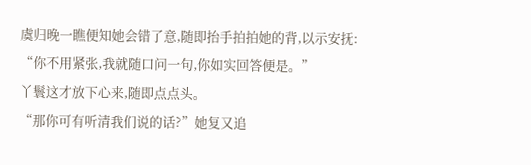虞归晚一瞧便知她会错了意,随即抬手拍拍她的背,以示安抚:
“你不用紧张,我就随口问一句,你如实回答便是。”
丫鬟这才放下心来,随即点点头。
“那你可有听清我们说的话?”她复又追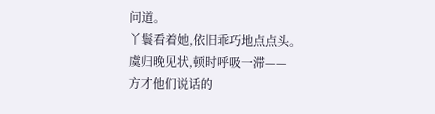问道。
丫鬟看着她,依旧乖巧地点点头。
虞归晚见状,顿时呼吸一滞——
方才他们说话的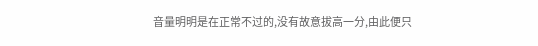音量明明是在正常不过的,没有故意拔高一分,由此便只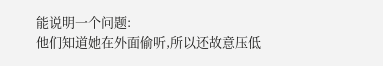能说明一个问题:
他们知道她在外面偷听,所以还故意压低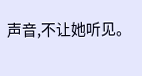声音,不让她听见。